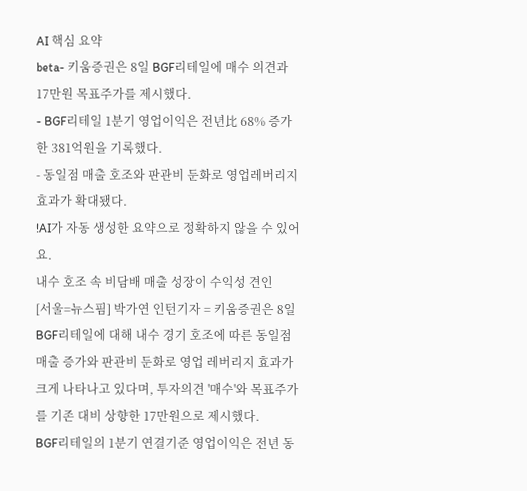AI 핵심 요약
beta- 키움증권은 8일 BGF리테일에 매수 의견과 17만원 목표주가를 제시했다.
- BGF리테일 1분기 영업이익은 전년比 68% 증가한 381억원을 기록했다.
- 동일점 매출 호조와 판관비 둔화로 영업레버리지 효과가 확대됐다.
!AI가 자동 생성한 요약으로 정확하지 않을 수 있어요.
내수 호조 속 비담배 매출 성장이 수익성 견인
[서울=뉴스핌] 박가연 인턴기자 = 키움증권은 8일 BGF리테일에 대해 내수 경기 호조에 따른 동일점 매출 증가와 판관비 둔화로 영업 레버리지 효과가 크게 나타나고 있다며, 투자의견 '매수'와 목표주가를 기존 대비 상향한 17만원으로 제시했다.
BGF리테일의 1분기 연결기준 영업이익은 전년 동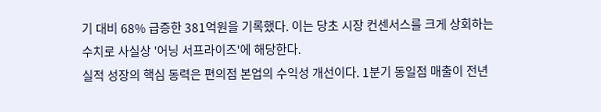기 대비 68% 급증한 381억원을 기록했다. 이는 당초 시장 컨센서스를 크게 상회하는 수치로 사실상 '어닝 서프라이즈'에 해당한다.
실적 성장의 핵심 동력은 편의점 본업의 수익성 개선이다. 1분기 동일점 매출이 전년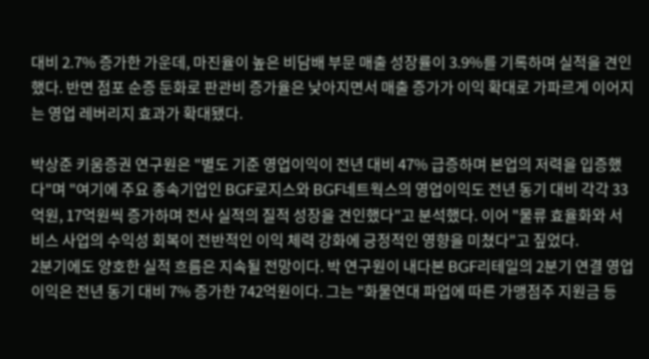대비 2.7% 증가한 가운데, 마진율이 높은 비담배 부문 매출 성장률이 3.9%를 기록하며 실적을 견인했다. 반면 점포 순증 둔화로 판관비 증가율은 낮아지면서 매출 증가가 이익 확대로 가파르게 이어지는 영업 레버리지 효과가 확대됐다.

박상준 키움증권 연구원은 "별도 기준 영업이익이 전년 대비 47% 급증하며 본업의 저력을 입증했다"며 "여기에 주요 종속기업인 BGF로지스와 BGF네트웍스의 영업이익도 전년 동기 대비 각각 33억원, 17억원씩 증가하며 전사 실적의 질적 성장을 견인했다"고 분석했다. 이어 "물류 효율화와 서비스 사업의 수익성 회복이 전반적인 이익 체력 강화에 긍정적인 영향을 미쳤다"고 짚었다.
2분기에도 양호한 실적 흐름은 지속될 전망이다. 박 연구원이 내다본 BGF리테일의 2분기 연결 영업이익은 전년 동기 대비 7% 증가한 742억원이다. 그는 "화물연대 파업에 따른 가맹점주 지원금 등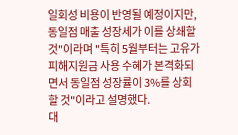일회성 비용이 반영될 예정이지만, 동일점 매출 성장세가 이를 상쇄할 것"이라며 "특히 5월부터는 고유가 피해지원금 사용 수혜가 본격화되면서 동일점 성장률이 3%를 상회할 것"이라고 설명했다.
대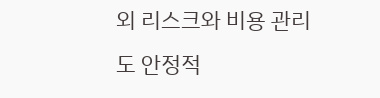외 리스크와 비용 관리도 안정적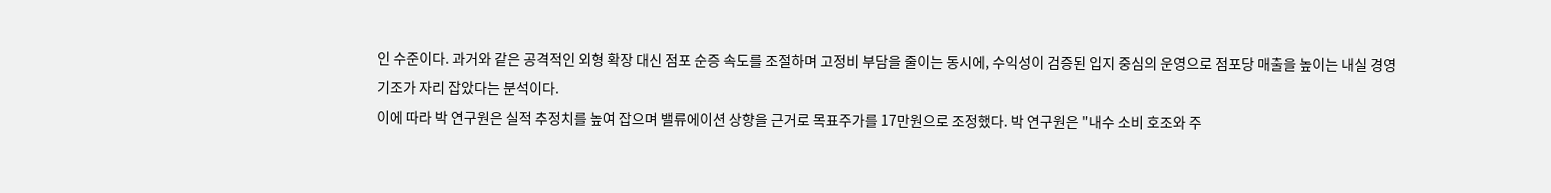인 수준이다. 과거와 같은 공격적인 외형 확장 대신 점포 순증 속도를 조절하며 고정비 부담을 줄이는 동시에, 수익성이 검증된 입지 중심의 운영으로 점포당 매출을 높이는 내실 경영 기조가 자리 잡았다는 분석이다.
이에 따라 박 연구원은 실적 추정치를 높여 잡으며 밸류에이션 상향을 근거로 목표주가를 17만원으로 조정했다. 박 연구원은 "내수 소비 호조와 주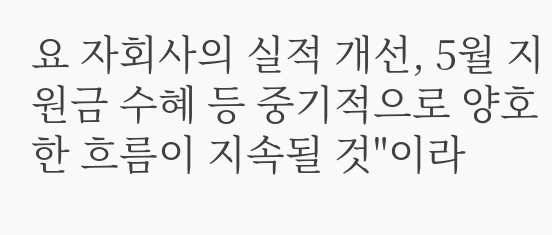요 자회사의 실적 개선, 5월 지원금 수혜 등 중기적으로 양호한 흐름이 지속될 것"이라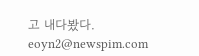고 내다봤다.
eoyn2@newspim.com